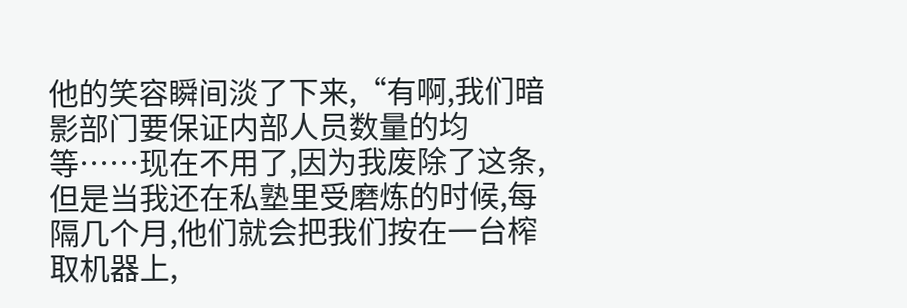他的笑容瞬间淡了下来,“有啊,我们暗影部门要保证内部人员数量的均等……现在不用了,因为我废除了这条,但是当我还在私塾里受磨炼的时候,每隔几个月,他们就会把我们按在一台榨取机器上,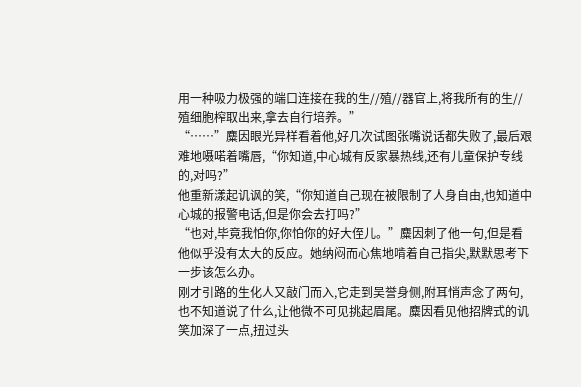用一种吸力极强的端口连接在我的生//殖//器官上,将我所有的生//殖细胞榨取出来,拿去自行培养。”
“……”麋因眼光异样看着他,好几次试图张嘴说话都失败了,最后艰难地嗫喏着嘴唇,“你知道,中心城有反家暴热线,还有儿童保护专线的,对吗?”
他重新漾起讥讽的笑,“你知道自己现在被限制了人身自由,也知道中心城的报警电话,但是你会去打吗?”
“也对,毕竟我怕你,你怕你的好大侄儿。”麋因刺了他一句,但是看他似乎没有太大的反应。她纳闷而心焦地啃着自己指尖,默默思考下一步该怎么办。
刚才引路的生化人又敲门而入,它走到吴誉身侧,附耳悄声念了两句,也不知道说了什么,让他微不可见挑起眉尾。麋因看见他招牌式的讥笑加深了一点,扭过头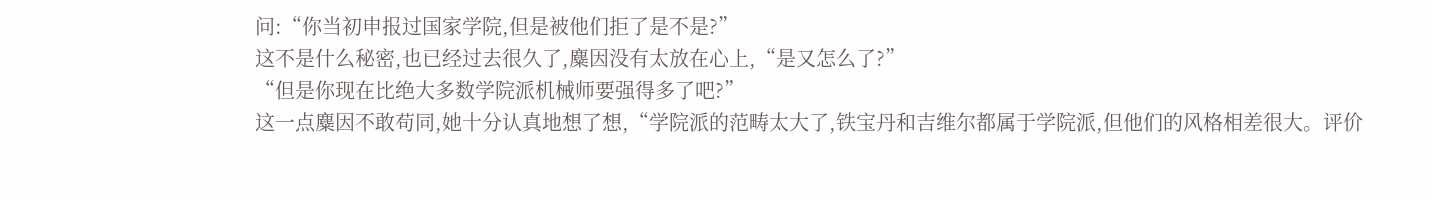问:“你当初申报过国家学院,但是被他们拒了是不是?”
这不是什么秘密,也已经过去很久了,麋因没有太放在心上,“是又怎么了?”
“但是你现在比绝大多数学院派机械师要强得多了吧?”
这一点麋因不敢苟同,她十分认真地想了想,“学院派的范畴太大了,铁宝丹和吉维尔都属于学院派,但他们的风格相差很大。评价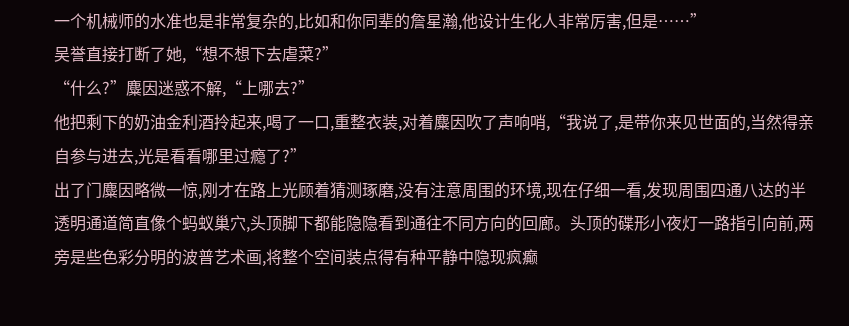一个机械师的水准也是非常复杂的,比如和你同辈的詹星瀚,他设计生化人非常厉害,但是……”
吴誉直接打断了她,“想不想下去虐菜?”
“什么?”麋因迷惑不解,“上哪去?”
他把剩下的奶油金利酒拎起来,喝了一口,重整衣装,对着麋因吹了声响哨,“我说了,是带你来见世面的,当然得亲自参与进去,光是看看哪里过瘾了?”
出了门麋因略微一惊,刚才在路上光顾着猜测琢磨,没有注意周围的环境,现在仔细一看,发现周围四通八达的半透明通道简直像个蚂蚁巢穴,头顶脚下都能隐隐看到通往不同方向的回廊。头顶的碟形小夜灯一路指引向前,两旁是些色彩分明的波普艺术画,将整个空间装点得有种平静中隐现疯癫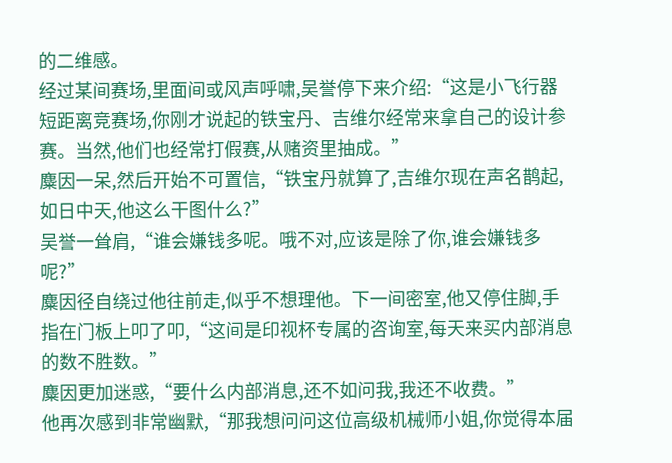的二维感。
经过某间赛场,里面间或风声呼啸,吴誉停下来介绍:“这是小飞行器短距离竞赛场,你刚才说起的铁宝丹、吉维尔经常来拿自己的设计参赛。当然,他们也经常打假赛,从赌资里抽成。”
麋因一呆,然后开始不可置信,“铁宝丹就算了,吉维尔现在声名鹊起,如日中天,他这么干图什么?”
吴誉一耸肩,“谁会嫌钱多呢。哦不对,应该是除了你,谁会嫌钱多呢?”
麋因径自绕过他往前走,似乎不想理他。下一间密室,他又停住脚,手指在门板上叩了叩,“这间是印视杯专属的咨询室,每天来买内部消息的数不胜数。”
麋因更加迷惑,“要什么内部消息,还不如问我,我还不收费。”
他再次感到非常幽默,“那我想问问这位高级机械师小姐,你觉得本届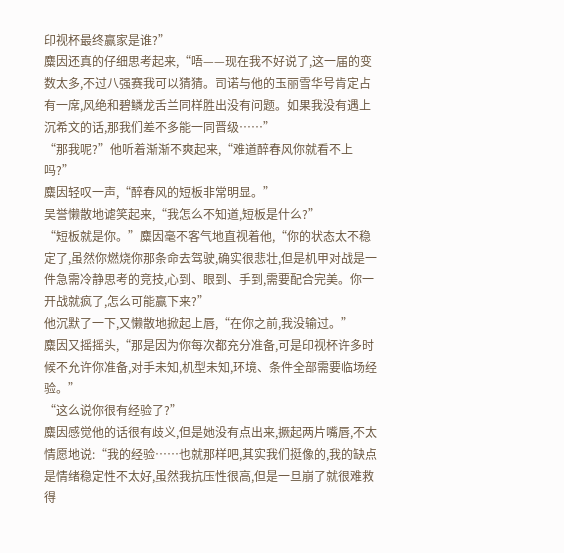印视杯最终赢家是谁?”
麋因还真的仔细思考起来,“唔——现在我不好说了,这一届的变数太多,不过八强赛我可以猜猜。司诺与他的玉丽雪华号肯定占有一席,风绝和碧鳞龙舌兰同样胜出没有问题。如果我没有遇上沉希文的话,那我们差不多能一同晋级……”
“那我呢?”他听着渐渐不爽起来,“难道醉春风你就看不上吗?”
麋因轻叹一声,“醉春风的短板非常明显。”
吴誉懒散地谑笑起来,“我怎么不知道,短板是什么?”
“短板就是你。”麋因毫不客气地直视着他,“你的状态太不稳定了,虽然你燃烧你那条命去驾驶,确实很悲壮,但是机甲对战是一件急需冷静思考的竞技,心到、眼到、手到,需要配合完美。你一开战就疯了,怎么可能赢下来?”
他沉默了一下,又懒散地掀起上唇,“在你之前,我没输过。”
麋因又摇摇头,“那是因为你每次都充分准备,可是印视杯许多时候不允许你准备,对手未知,机型未知,环境、条件全部需要临场经验。”
“这么说你很有经验了?”
麋因感觉他的话很有歧义,但是她没有点出来,撅起两片嘴唇,不太情愿地说:“我的经验……也就那样吧,其实我们挺像的,我的缺点是情绪稳定性不太好,虽然我抗压性很高,但是一旦崩了就很难救得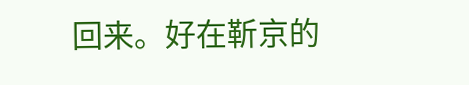回来。好在靳京的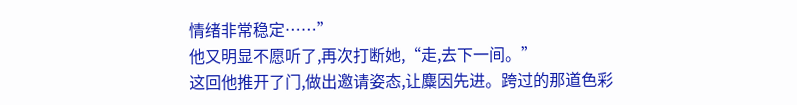情绪非常稳定……”
他又明显不愿听了,再次打断她,“走,去下一间。”
这回他推开了门,做出邀请姿态,让麋因先进。跨过的那道色彩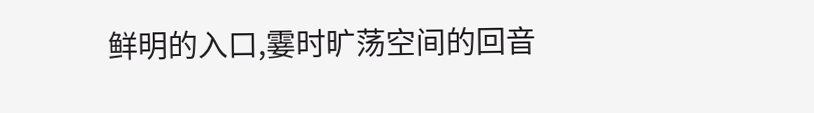鲜明的入口,霎时旷荡空间的回音